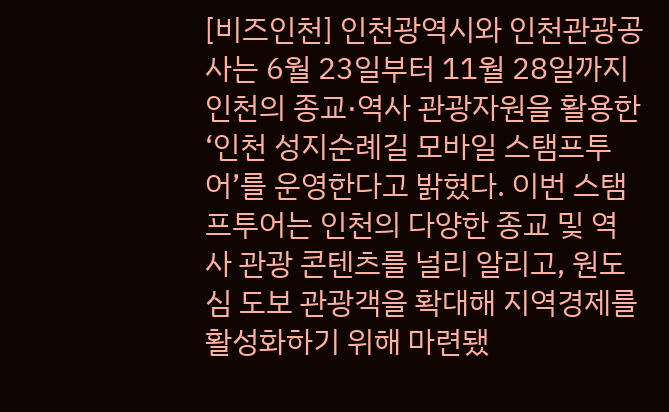[비즈인천] 인천광역시와 인천관광공사는 6월 23일부터 11월 28일까지 인천의 종교·역사 관광자원을 활용한 ‘인천 성지순례길 모바일 스탬프투어’를 운영한다고 밝혔다. 이번 스탬프투어는 인천의 다양한 종교 및 역사 관광 콘텐츠를 널리 알리고, 원도심 도보 관광객을 확대해 지역경제를 활성화하기 위해 마련됐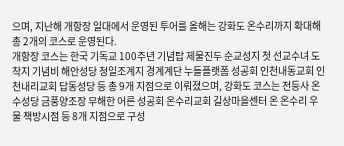으며, 지난해 개항장 일대에서 운영된 투어를 올해는 강화도 온수리까지 확대해 총 2개의 코스로 운영된다.
개항장 코스는 한국 기독교 100주년 기념탑 제물진두 순교성지 첫 선교수녀 도착지 기념비 해안성당 청일조계지 경계계단 누들플랫폼 성공회 인천내동교회 인천내리교회 답동성당 등 총 9개 지점으로 이뤄졌으며, 강화도 코스는 전등사 온수성당 금풍양조장 무해한 어른 성공회 온수리교회 길상마을센터 온 온수리 우물 책방시점 등 8개 지점으로 구성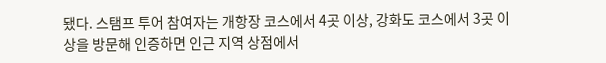됐다. 스탬프 투어 참여자는 개항장 코스에서 4곳 이상, 강화도 코스에서 3곳 이상을 방문해 인증하면 인근 지역 상점에서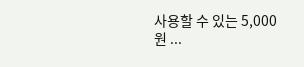사용할 수 있는 5,000원 ...